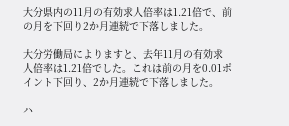大分県内の11月の有効求人倍率は1.21倍で、前の月を下回り2か月連続で下落しました。

大分労働局によりますと、去年11月の有効求人倍率は1.21倍でした。これは前の月を0.01ポイント下回り、2か月連続で下落しました。

ハ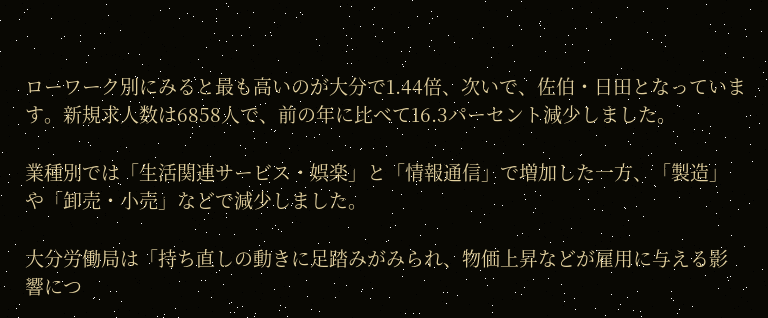ローワーク別にみると最も高いのが大分で1.44倍、次いで、佐伯・日田となっています。新規求人数は6858人で、前の年に比べて16.3パーセント減少しました。

業種別では「生活関連サービス・娯楽」と「情報通信」で増加した一方、「製造」や「卸売・小売」などで減少しました。

大分労働局は「持ち直しの動きに足踏みがみられ、物価上昇などが雇用に与える影響につ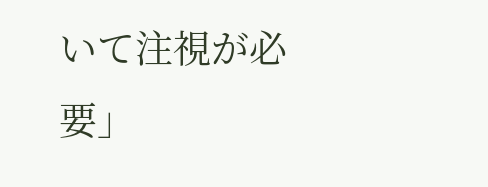いて注視が必要」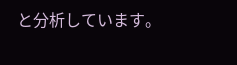と分析しています。